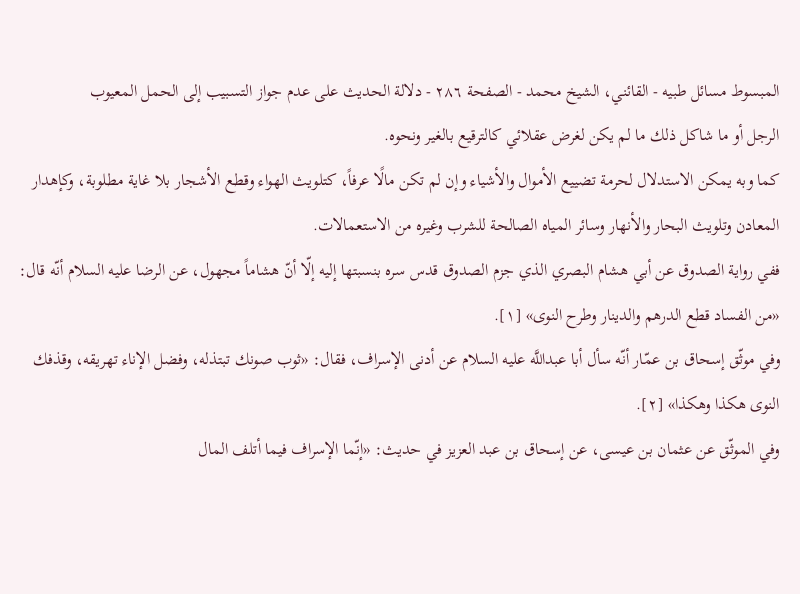المبسوط مسائل طبيه - القائني، الشيخ محمد - الصفحة ٢٨٦ - دلالة الحديث على عدم جواز التسبيب إلى الحمل المعيوب
الرجل أو ما شاكل ذلك ما لم يكن لغرض عقلائي كالترقيع بالغير ونحوه.
كما وبه يمكن الاستدلال لحرمة تضييع الأموال والأشياء وإن لم تكن مالًا عرفاً، كتلويث الهواء وقطع الأشجار بلا غاية مطلوبة، وكإهدار المعادن وتلويث البحار والأنهار وسائر المياه الصالحة للشرب وغيره من الاستعمالات.
ففي رواية الصدوق عن أبي هشام البصري الذي جزم الصدوق قدس سره بنسبتها إليه إلّا أنّ هشاماً مجهول، عن الرضا عليه السلام أنّه قال: «من الفساد قطع الدرهم والدينار وطرح النوى» [١].
وفي موثّق إسحاق بن عمّار أنّه سأل أبا عبداللَّه عليه السلام عن أدنى الإسراف، فقال: «ثوب صونك تبتذله، وفضل الإناء تهريقه، وقذفك النوى هكذا وهكذا» [٢].
وفي الموثّق عن عثمان بن عيسى، عن إسحاق بن عبد العزيز في حديث: «إنّما الإسراف فيما أتلف المال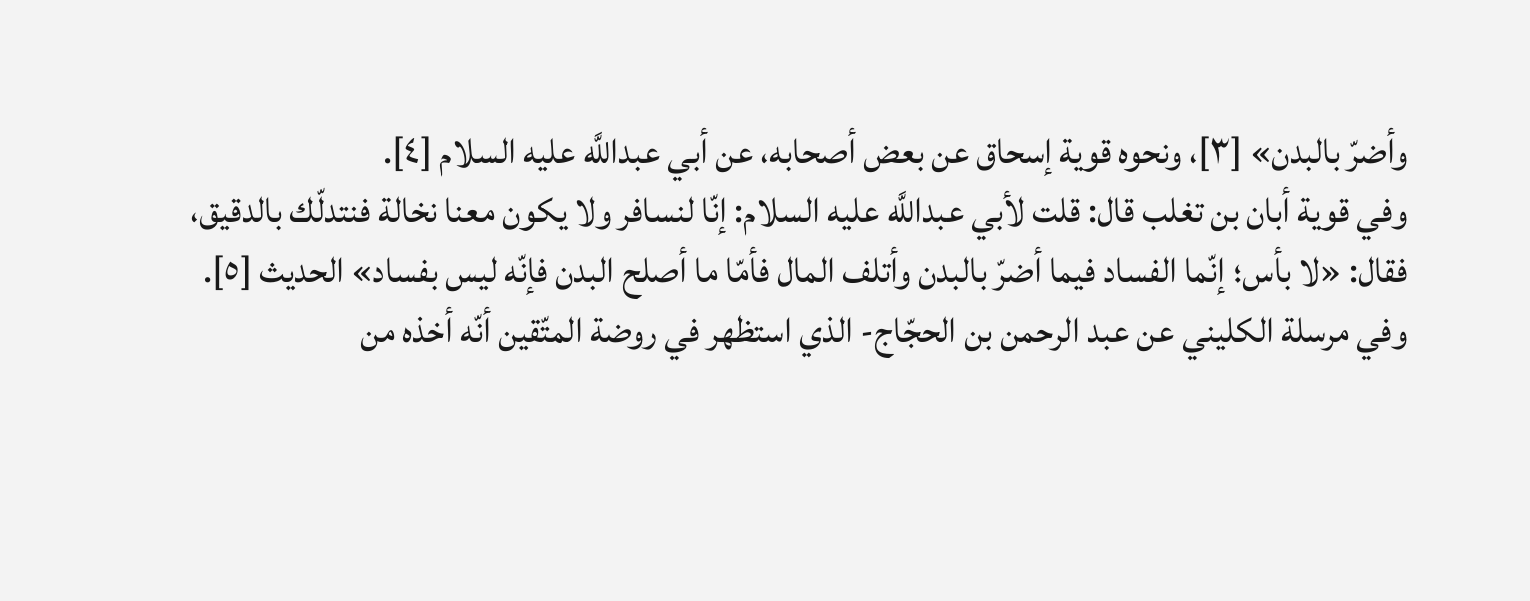وأضرّ بالبدن» [٣]، ونحوه قوية إسحاق عن بعض أصحابه، عن أبي عبداللَّه عليه السلام [٤].
وفي قوية أبان بن تغلب قال: قلت لأبي عبداللَّه عليه السلام: إنّا لنسافر ولا يكون معنا نخالة فنتدلّك بالدقيق، فقال: «لا بأس؛ إنّما الفساد فيما أضرّ بالبدن وأتلف المال فأمّا ما أصلح البدن فإنّه ليس بفساد» الحديث [٥].
وفي مرسلة الكليني عن عبد الرحمن بن الحجّاج- الذي استظهر في روضة المتّقين أنّه أخذه من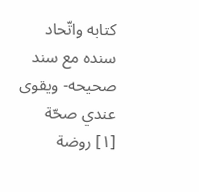كتابه واتّحاد سنده مع سند صحيحه- ويقوى عندي صحّة
[١] روضة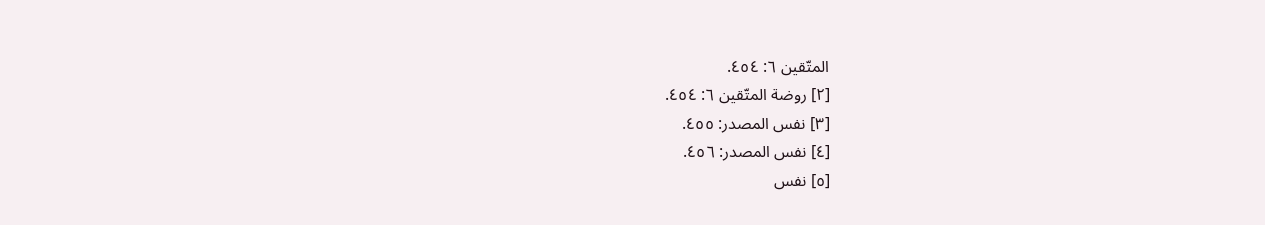المتّقين ٦: ٤٥٤.
[٢] روضة المتّقين ٦: ٤٥٤.
[٣] نفس المصدر: ٤٥٥.
[٤] نفس المصدر: ٤٥٦.
[٥] نفس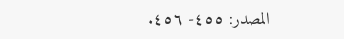المصدر: ٤٥٥- ٤٥٦.